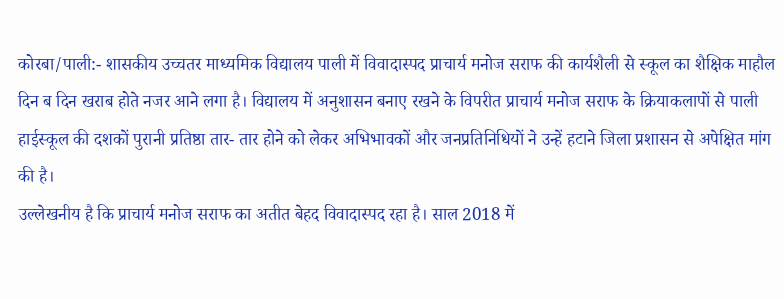कोरबा/पाली:- शासकीय उच्चतर माध्यमिक विद्यालय पाली में विवादास्पद प्राचार्य मनोज सराफ की कार्यशैली से स्कूल का शैक्षिक माहौल दिन ब दिन खराब होते नजर आने लगा है। विद्यालय में अनुशासन बनाए रखने के विपरीत प्राचार्य मनोज सराफ के क्रियाकलापों से पाली हाईस्कूल की दशकों पुरानी प्रतिष्ठा तार- तार होने को लेकर अभिभावकों और जनप्रतिनिधियों ने उन्हें हटाने जिला प्रशासन से अपेक्षित मांग की है।
उल्लेखनीय है कि प्राचार्य मनोज सराफ का अतीत बेहद विवादास्पद रहा है। साल 2018 में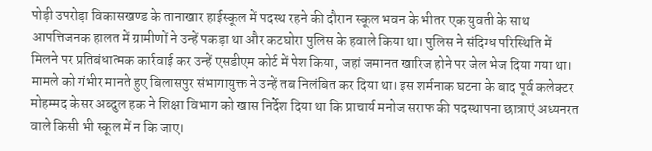पोड़ी उपरोड़ा विकासखण्ड के तानाखार हाईस्कूल में पदस्थ रहने की दौरान स्कूल भवन के भीतर एक युवती के साथ आपत्तिजनक हालत में ग्रामीणों ने उन्हें पकड़ा था और कटघोरा पुलिस के हवाले किया था। पुलिस ने संदिग्ध परिस्थिति में मिलने पर प्रतिबंधात्मक कार्रवाई कर उन्हें एसडीएम कोर्ट में पेश किया, जहां जमानत खारिज होने पर जेल भेज दिया गया था। मामले को गंभीर मानते हुए बिलासपुर संभागायुक्त ने उन्हें तब निलंबित कर दिया था। इस शर्मनाक घटना के बाद पूर्व कलेक्टर मोहम्मद केसर अब्दुल हक ने शिक्षा विभाग को खास निर्देश दिया था कि प्राचार्य मनोज सराफ की पदस्थापना छात्राएं अध्यनरत वाले किसी भी स्कूल में न कि जाए।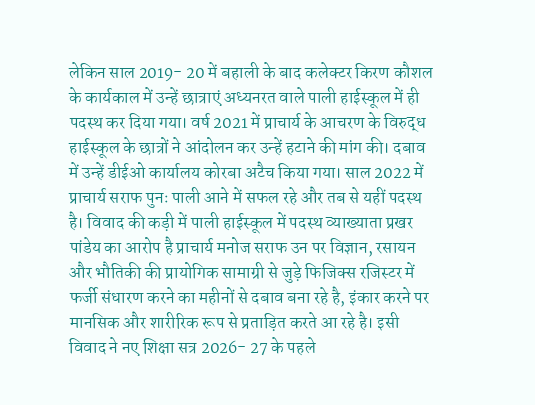लेकिन साल 2019- 20 में बहाली के बाद कलेक्टर किरण कौशल के कार्यकाल में उन्हें छात्राएं अध्यनरत वाले पाली हाईस्कूल में ही पदस्थ कर दिया गया। वर्ष 2021 में प्राचार्य के आचरण के विरुद्ध हाईस्कूल के छात्रों ने आंदोलन कर उन्हें हटाने की मांग की। दबाव में उन्हें डीईओ कार्यालय कोरबा अटैच किया गया। साल 2022 में प्राचार्य सराफ पुनः पाली आने में सफल रहे और तब से यहीं पदस्थ है। विवाद की कड़ी में पाली हाईस्कूल में पदस्थ व्याख्याता प्रखर पांडेय का आरोप है प्राचार्य मनोज सराफ उन पर विज्ञान, रसायन और भौतिकी की प्रायोगिक सामाग्री से जुड़े फिजिक्स रजिस्टर में फर्जी संधारण करने का महीनों से दबाव बना रहे है, इंकार करने पर मानसिक और शारीरिक रूप से प्रताड़ित करते आ रहे है। इसी विवाद ने नए शिक्षा सत्र 2026- 27 के पहले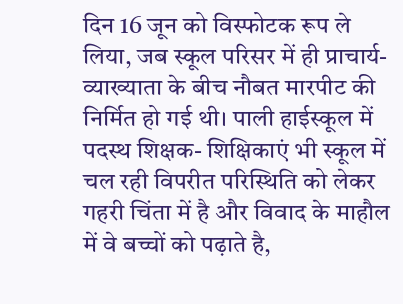दिन 16 जून को विस्फोटक रूप ले लिया, जब स्कूल परिसर में ही प्राचार्य- व्याख्याता के बीच नौबत मारपीट की निर्मित हो गई थी। पाली हाईस्कूल में पदस्थ शिक्षक- शिक्षिकाएं भी स्कूल में चल रही विपरीत परिस्थिति को लेकर गहरी चिंता में है और विवाद के माहौल में वे बच्चों को पढ़ाते है,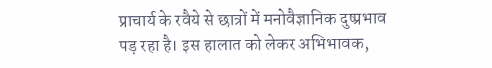प्राचार्य के रवैये से छात्रों में मनोवैज्ञानिक दुष्प्रभाव पड़ रहा है। इस हालात को लेकर अभिभावक,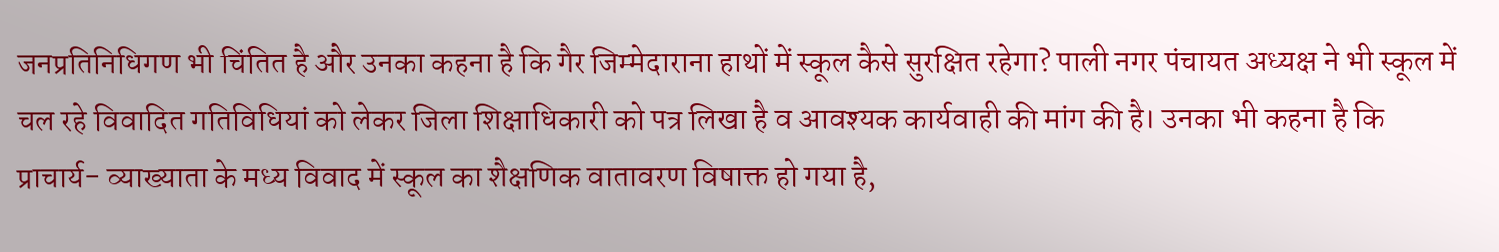जनप्रतिनिधिगण भी चिंतित है और उनका कहना है कि गैर जिम्मेदाराना हाथों में स्कूल कैसे सुरक्षित रहेगा? पाली नगर पंचायत अध्यक्ष ने भी स्कूल में चल रहे विवादित गतिविधियां को लेकर जिला शिक्षाधिकारी को पत्र लिखा है व आवश्यक कार्यवाही की मांग की है। उनका भी कहना है कि प्राचार्य- व्याख्याता के मध्य विवाद में स्कूल का शैक्षणिक वातावरण विषाक्त हो गया है,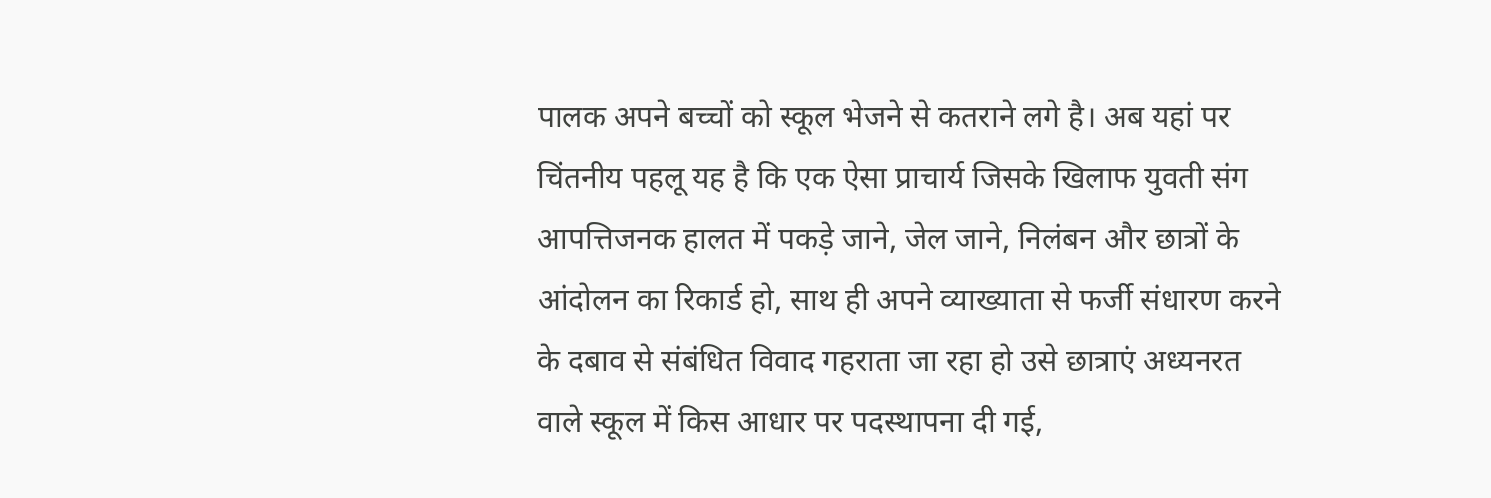पालक अपने बच्चों को स्कूल भेजने से कतराने लगे है। अब यहां पर चिंतनीय पहलू यह है कि एक ऐसा प्राचार्य जिसके खिलाफ युवती संग आपत्तिजनक हालत में पकड़े जाने, जेल जाने, निलंबन और छात्रों के आंदोलन का रिकार्ड हो, साथ ही अपने व्याख्याता से फर्जी संधारण करने के दबाव से संबंधित विवाद गहराता जा रहा हो उसे छात्राएं अध्यनरत वाले स्कूल में किस आधार पर पदस्थापना दी गई,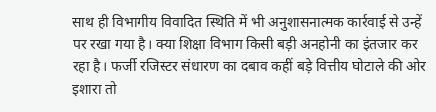साथ ही विभागीय विवादित स्थिति में भी अनुशासनात्मक कार्रवाई से उन्हें पर रखा गया है। क्या शिक्षा विभाग किसी बड़ी अनहोनी का इंतजार कर रहा है। फर्जी रजिस्टर संधारण का दबाव कहीं बड़े वित्तीय घोटाले की ओर इशारा तो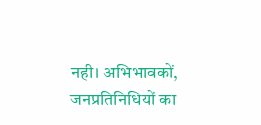नही। अभिभावकों, जनप्रतिनिधियों का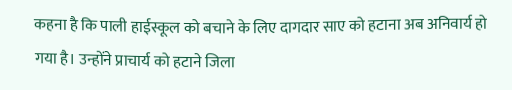कहना है कि पाली हाईस्कूल को बचाने के लिए दागदार साए को हटाना अब अनिवार्य हो गया है। उन्होंने प्राचार्य को हटाने जिला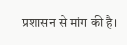प्रशासन से मांग की है।